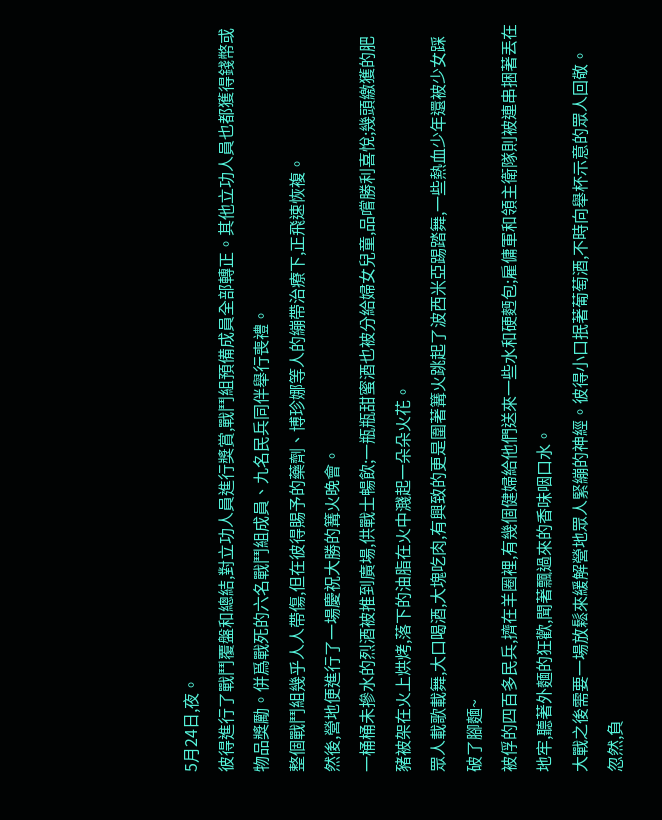5月24日,夜。
彼得進行了戰鬥覆盤和總結,對立功人員進行獎賞,戰鬥組預備成員全部轉正。其他立功人員也都獲得錢幣或物品獎勵。併爲戰死的六名戰鬥組成員、九名民兵同伴舉行喪禮。
整個戰鬥組幾乎人人帶傷,但在彼得賜予的藥劑、博珍娜等人的繃帶治療下,正飛速恢複。
然後,營地便進行了一場慶祝大勝的篝火晚會。
一桶桶未摻水的烈酒被推到廣場,供戰士暢飲;一瓶瓶甜蜜酒也被分給婦女兒童,品嚐勝利喜悅;幾頭繳獲的肥豬被架在火上烘烤,落下的油脂在火中濺起一朵朵火花。
眾人載歌載舞,大口喝酒,大塊吃肉,有興致的更是圍著篝火跳起了波西米亞踢踏舞,一些熱血少年還被少女踩破了腳麵~
被俘的四百多民兵,擠在羊圈裡,有幾個健婦給他們送來一些水和硬麪包;雇傭軍和領主衛隊則被連串捆著丟在地牢,聽著外麵的狂歡,聞著飄過來的香味咽口水。
大戰之後需要一場放鬆來緩解營地眾人緊繃的神經。彼得小口抿著葡萄酒,不時向舉杯示意的眾人回敬。
忽然,負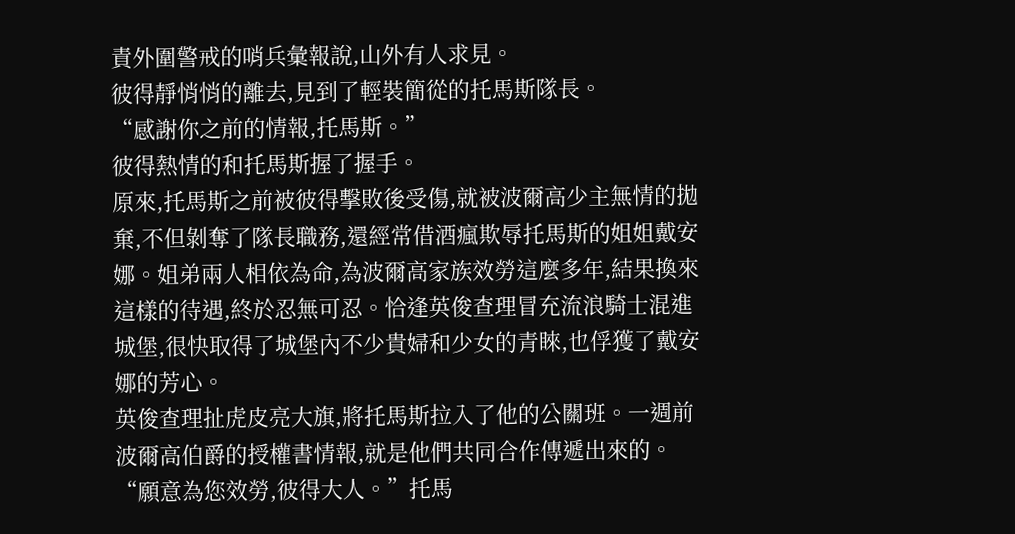責外圍警戒的哨兵彙報說,山外有人求見。
彼得靜悄悄的離去,見到了輕裝簡從的托馬斯隊長。
“感謝你之前的情報,托馬斯。”
彼得熱情的和托馬斯握了握手。
原來,托馬斯之前被彼得擊敗後受傷,就被波爾高少主無情的拋棄,不但剝奪了隊長職務,還經常借酒瘋欺辱托馬斯的姐姐戴安娜。姐弟兩人相依為命,為波爾高家族效勞這麼多年,結果換來這樣的待遇,終於忍無可忍。恰逢英俊查理冒充流浪騎士混進城堡,很快取得了城堡內不少貴婦和少女的青睞,也俘獲了戴安娜的芳心。
英俊查理扯虎皮亮大旗,將托馬斯拉入了他的公關班。一週前波爾高伯爵的授權書情報,就是他們共同合作傳遞出來的。
“願意為您效勞,彼得大人。”托馬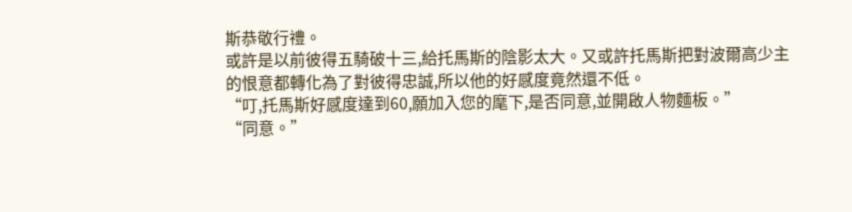斯恭敬行禮。
或許是以前彼得五騎破十三,給托馬斯的陰影太大。又或許托馬斯把對波爾高少主的恨意都轉化為了對彼得忠誠,所以他的好感度竟然還不低。
“叮,托馬斯好感度達到60,願加入您的麾下,是否同意,並開啟人物麵板。”
“同意。”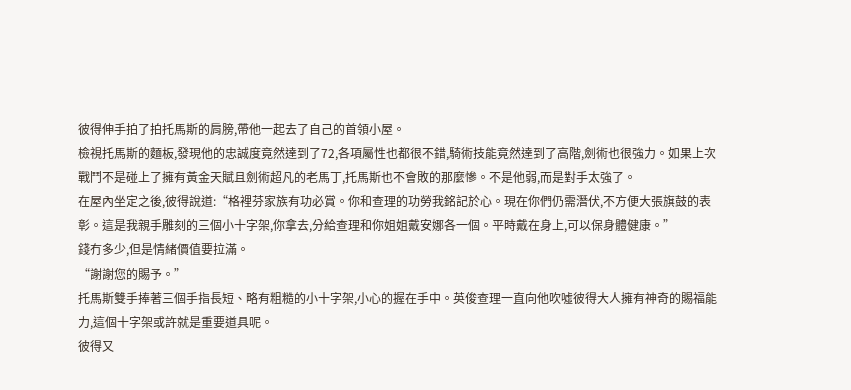彼得伸手拍了拍托馬斯的肩膀,帶他一起去了自己的首領小屋。
檢視托馬斯的麵板,發現他的忠誠度竟然達到了72,各項屬性也都很不錯,騎術技能竟然達到了高階,劍術也很強力。如果上次戰鬥不是碰上了擁有黃金天賦且劍術超凡的老馬丁,托馬斯也不會敗的那麼慘。不是他弱,而是對手太強了。
在屋內坐定之後,彼得說道:“格裡芬家族有功必賞。你和查理的功勞我銘記於心。現在你們仍需潛伏,不方便大張旗鼓的表彰。這是我親手雕刻的三個小十字架,你拿去,分給查理和你姐姐戴安娜各一個。平時戴在身上,可以保身體健康。”
錢冇多少,但是情緒價值要拉滿。
“謝謝您的賜予。”
托馬斯雙手捧著三個手指長短、略有粗糙的小十字架,小心的握在手中。英俊查理一直向他吹噓彼得大人擁有神奇的賜福能力,這個十字架或許就是重要道具呢。
彼得又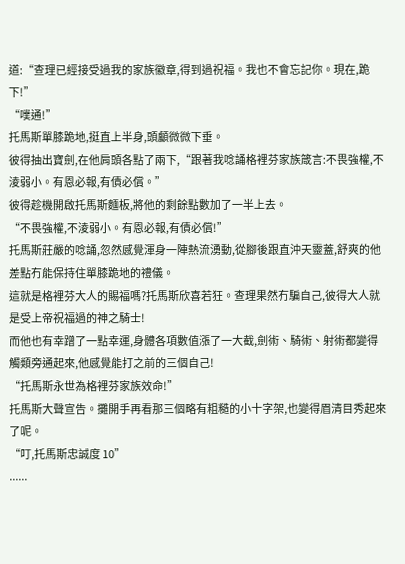道:“查理已經接受過我的家族徽章,得到過祝福。我也不會忘記你。現在,跪下!”
“噗通!”
托馬斯單膝跪地,挺直上半身,頭顱微微下垂。
彼得抽出寶劍,在他肩頭各點了兩下,“跟著我唸誦格裡芬家族箴言:不畏強權,不淩弱小。有恩必報,有債必償。”
彼得趁機開啟托馬斯麵板,將他的剩餘點數加了一半上去。
“不畏強權,不淩弱小。有恩必報,有債必償!”
托馬斯莊嚴的唸誦,忽然感覺渾身一陣熱流湧動,從腳後跟直沖天靈蓋,舒爽的他差點冇能保持住單膝跪地的禮儀。
這就是格裡芬大人的賜福嗎?托馬斯欣喜若狂。查理果然冇騙自己,彼得大人就是受上帝祝福過的神之騎士!
而他也有幸蹭了一點幸運,身體各項數值漲了一大截,劍術、騎術、射術都變得觸類旁通起來,他感覺能打之前的三個自己!
“托馬斯永世為格裡芬家族效命!”
托馬斯大聲宣告。攤開手再看那三個略有粗糙的小十字架,也變得眉清目秀起來了呢。
“叮,托馬斯忠誠度 10”
......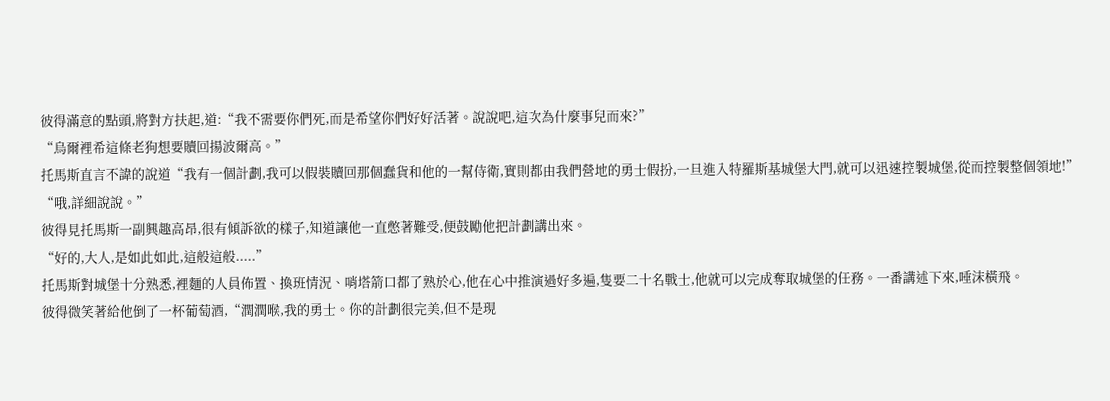彼得滿意的點頭,將對方扶起,道:“我不需要你們死,而是希望你們好好活著。說說吧,這次為什麼事兒而來?”
“烏爾裡希這條老狗想要贖回揚波爾高。”
托馬斯直言不諱的說道“我有一個計劃,我可以假裝贖回那個蠢貨和他的一幫侍衛,實則都由我們營地的勇士假扮,一旦進入特羅斯基城堡大門,就可以迅速控製城堡,從而控製整個領地!”
“哦,詳細說說。”
彼得見托馬斯一副興趣高昂,很有傾訴欲的樣子,知道讓他一直憋著難受,便鼓勵他把計劃講出來。
“好的,大人,是如此如此,這般這般.....”
托馬斯對城堡十分熟悉,裡麵的人員佈置、換班情況、哨塔箭口都了熟於心,他在心中推演過好多遍,隻要二十名戰士,他就可以完成奪取城堡的任務。一番講述下來,唾沫橫飛。
彼得微笑著給他倒了一杯葡萄酒,“潤潤喉,我的勇士。你的計劃很完美,但不是現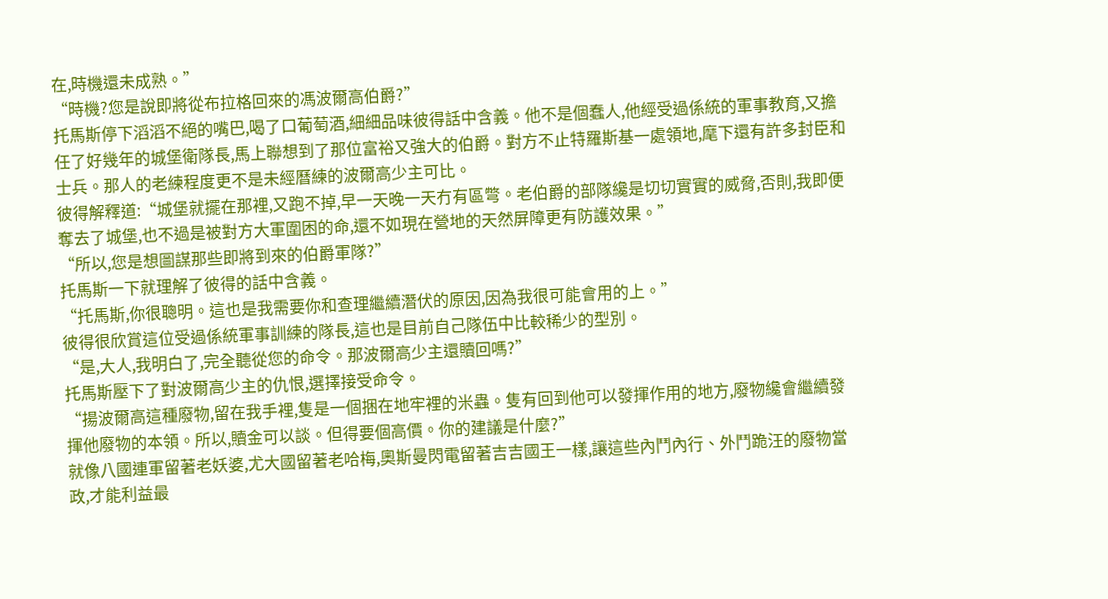在,時機還未成熟。”
“時機?您是說即將從布拉格回來的馮波爾高伯爵?”
托馬斯停下滔滔不絕的嘴巴,喝了口葡萄酒,細細品味彼得話中含義。他不是個蠢人,他經受過係統的軍事教育,又擔任了好幾年的城堡衛隊長,馬上聯想到了那位富裕又強大的伯爵。對方不止特羅斯基一處領地,麾下還有許多封臣和士兵。那人的老練程度更不是未經曆練的波爾高少主可比。
彼得解釋道:“城堡就擺在那裡,又跑不掉,早一天晚一天冇有區彆。老伯爵的部隊纔是切切實實的威脅,否則,我即便奪去了城堡,也不過是被對方大軍圍困的命,還不如現在營地的天然屏障更有防護效果。”
“所以,您是想圖謀那些即將到來的伯爵軍隊?”
托馬斯一下就理解了彼得的話中含義。
“托馬斯,你很聰明。這也是我需要你和查理繼續潛伏的原因,因為我很可能會用的上。”
彼得很欣賞這位受過係統軍事訓練的隊長,這也是目前自己隊伍中比較稀少的型別。
“是,大人,我明白了,完全聽從您的命令。那波爾高少主還贖回嗎?”
托馬斯壓下了對波爾高少主的仇恨,選擇接受命令。
“揚波爾高這種廢物,留在我手裡,隻是一個捆在地牢裡的米蟲。隻有回到他可以發揮作用的地方,廢物纔會繼續發揮他廢物的本領。所以,贖金可以談。但得要個高價。你的建議是什麼?”
就像八國連軍留著老妖婆,尤大國留著老哈梅,奧斯曼閃電留著吉吉國王一樣,讓這些內鬥內行、外鬥跪汪的廢物當政,才能利益最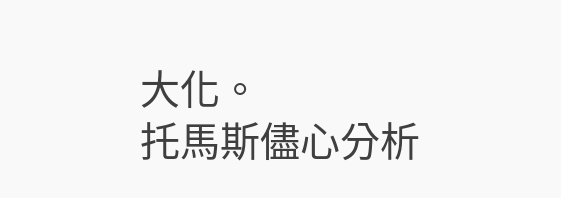大化。
托馬斯儘心分析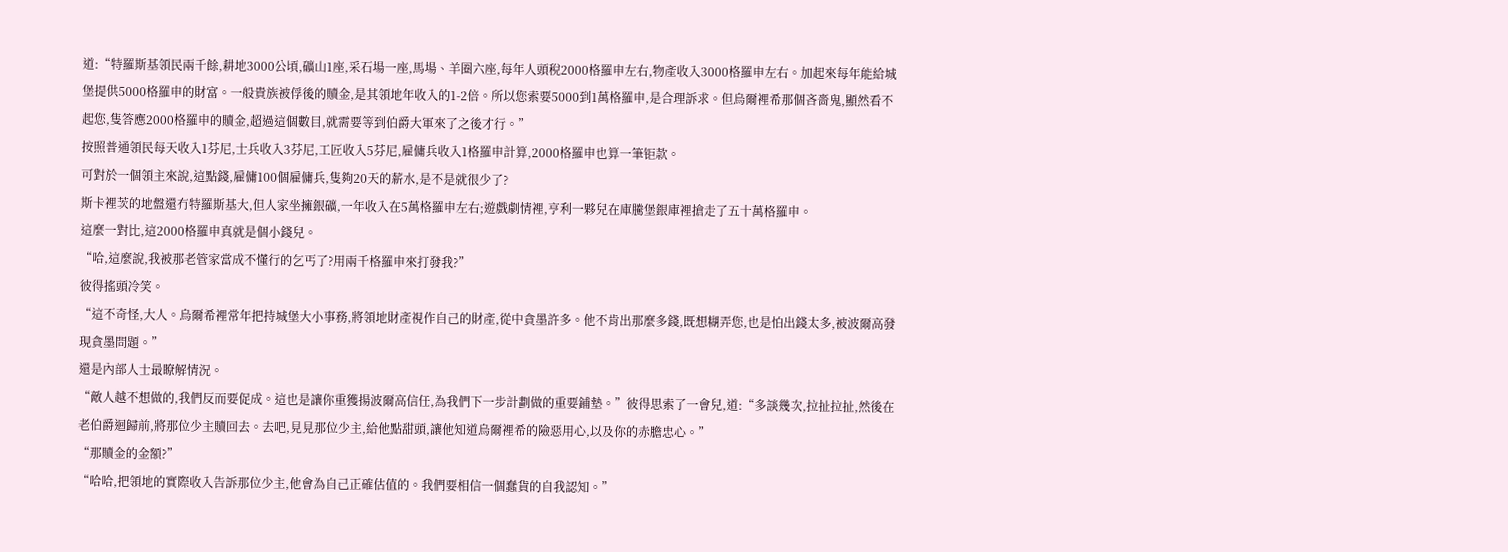道:“特羅斯基領民兩千餘,耕地3000公頃,礦山1座,采石場一座,馬場、羊圈六座,每年人頭稅2000格羅申左右,物產收入3000格羅申左右。加起來每年能給城堡提供5000格羅申的財富。一般貴族被俘後的贖金,是其領地年收入的1-2倍。所以您索要5000到1萬格羅申,是合理訴求。但烏爾裡希那個吝嗇鬼,顯然看不起您,隻答應2000格羅申的贖金,超過這個數目,就需要等到伯爵大軍來了之後才行。”
按照普通領民每天收入1芬尼,士兵收入3芬尼,工匠收入5芬尼,雇傭兵收入1格羅申計算,2000格羅申也算一筆钜款。
可對於一個領主來說,這點錢,雇傭100個雇傭兵,隻夠20天的薪水,是不是就很少了?
斯卡裡茨的地盤還冇特羅斯基大,但人家坐擁銀礦,一年收入在5萬格羅申左右;遊戲劇情裡,亨利一夥兒在庫騰堡銀庫裡搶走了五十萬格羅申。
這麼一對比,這2000格羅申真就是個小錢兒。
“哈,這麼說,我被那老管家當成不懂行的乞丐了?用兩千格羅申來打發我?”
彼得搖頭冷笑。
“這不奇怪,大人。烏爾希裡常年把持城堡大小事務,將領地財產視作自己的財產,從中貪墨許多。他不肯出那麼多錢,既想糊弄您,也是怕出錢太多,被波爾高發現貪墨問題。”
還是內部人士最瞭解情況。
“敵人越不想做的,我們反而要促成。這也是讓你重獲揚波爾高信任,為我們下一步計劃做的重要鋪墊。”彼得思索了一會兒,道:“多談幾次,拉扯拉扯,然後在老伯爵迴歸前,將那位少主贖回去。去吧,見見那位少主,給他點甜頭,讓他知道烏爾裡希的險惡用心,以及你的赤膽忠心。”
“那贖金的金額?”
“哈哈,把領地的實際收入告訴那位少主,他會為自己正確估值的。我們要相信一個蠢貨的自我認知。”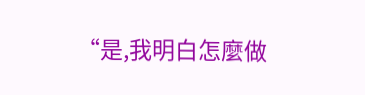“是,我明白怎麼做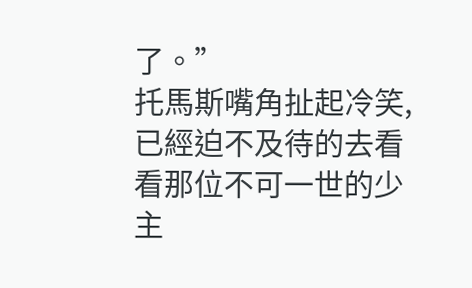了。”
托馬斯嘴角扯起冷笑,已經迫不及待的去看看那位不可一世的少主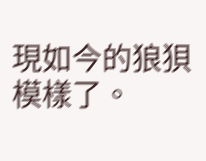現如今的狼狽模樣了。